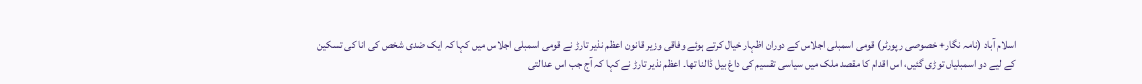اسلام آباد (نامہ نگار+ خصوصی رپورٹر) قومی اسمبلی اجلاس کے دوران اظہار خیال کرتے ہوئے وفاقی وزیر قانون اعظم نذیر تارڑ نے قومی اسمبلی اجلاس میں کہا کہ ایک ضدی شخص کی انا کی تسکین کے لیے دو اسمبلیاں توڑی گئیں، اس اقدام کا مقصد ملک میں سیاسی تقسیم کی داغ بیل ڈالنا تھا۔ اعظم نذیر تارڑ نے کہا کہ آج جب اس عدالتی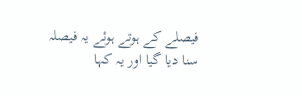فیصلے کے ہوتے ہوئے یہ فیصلہ سنا دیا گیا اور یہ کہا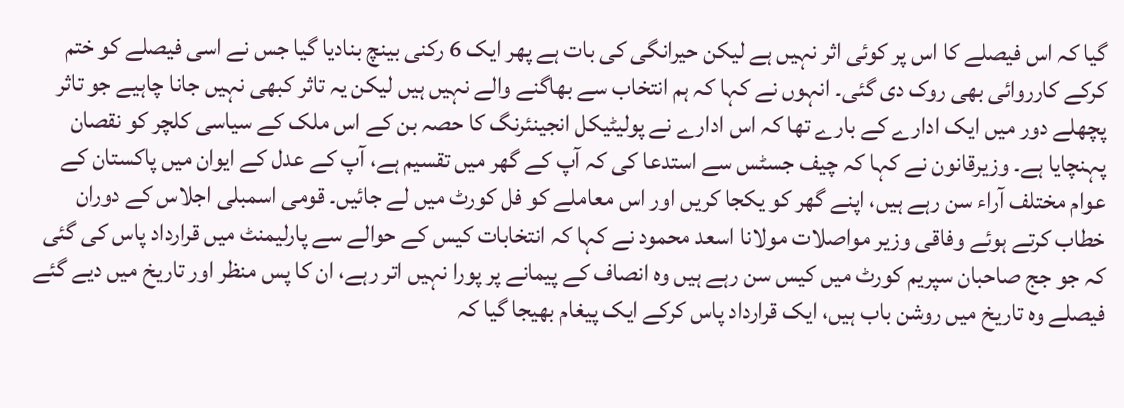گیا کہ اس فیصلے کا اس پر کوئی اثر نہیں ہے لیکن حیرانگی کی بات ہے پھر ایک 6 رکنی بینچ بنادیا گیا جس نے اسی فیصلے کو ختم کرکے کارروائی بھی روک دی گئی۔ انہوں نے کہا کہ ہم انتخاب سے بھاگنے والے نہیں ہیں لیکن یہ تاثر کبھی نہیں جانا چاہیے جو تاثر پچھلے دور میں ایک ادارے کے بارے تھا کہ اس ادارے نے پولیٹیکل انجینئرنگ کا حصہ بن کے اس ملک کے سیاسی کلچر کو نقصان پہنچایا ہے۔ وزیرقانون نے کہا کہ چیف جسٹس سے استدعا کی کہ آپ کے گھر میں تقسیم ہے، آپ کے عدل کے ایوان میں پاکستان کے عوام مختلف آراء سن رہے ہیں، اپنے گھر کو یکجا کریں اور اس معاملے کو فل کورٹ میں لے جائیں۔ قومی اسمبلی اجلاس کے دوران خطاب کرتے ہوئے وفاقی وزیر مواصلات مولانا اسعد محمود نے کہا کہ انتخابات کیس کے حوالے سے پارلیمنٹ میں قرارداد پاس کی گئی کہ جو جج صاحبان سپریم کورٹ میں کیس سن رہے ہیں وہ انصاف کے پیمانے پر پورا نہیں اتر رہے، ان کا پس منظر اور تاریخ میں دیے گئے فیصلے وہ تاریخ میں روشن باب ہیں، ایک قرارداد پاس کرکے ایک پیغام بھیجا گیا کہ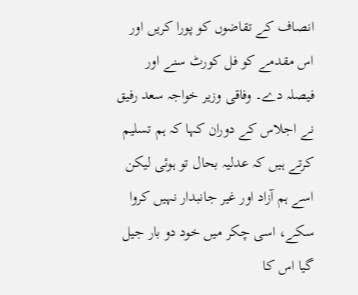انصاف کے تقاضوں کو پورا کریں اور اس مقدمے کو فل کورٹ سنے اور فیصلہ دے۔ وفاقی وزیر خواجہ سعد رفیق نے اجلاس کے دوران کہا کہ ہم تسلیم کرتے ہیں کہ عدلیہ بحال تو ہوئی لیکن اسے ہم آزاد اور غیر جانبدار نہیں کروا سکے، اسی چکر میں خود دو بار جیل گیا اس کا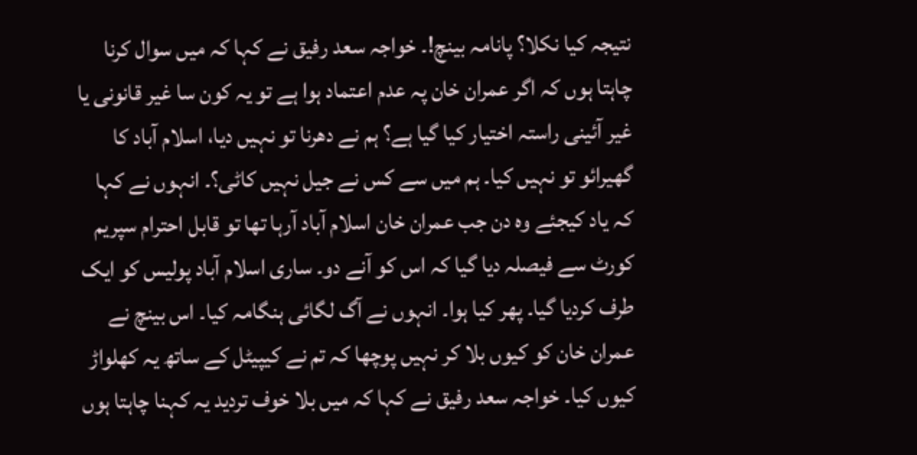نتیجہ کیا نکلا؟ پانامہ بینچ!۔ خواجہ سعد رفیق نے کہا کہ میں سوال کرنا چاہتا ہوں کہ اگر عمران خان پہ عدم اعتماد ہوا ہے تو یہ کون سا غیر قانونی یا غیر آئینی راستہ اختیار کیا گیا ہے؟ ہم نے دھرنا تو نہیں دیا، اسلام آباد کا گھیرائو تو نہیں کیا۔ ہم میں سے کس نے جیل نہیں کاٹی؟۔ انہوں نے کہا کہ یاد کیجئے وہ دن جب عمران خان اسلام آباد آرہا تھا تو قابل احترام سپریم کورٹ سے فیصلہ دیا گیا کہ اس کو آنے دو۔ ساری اسلام آباد پولیس کو ایک طرف کردیا گیا۔ پھر کیا ہوا۔ انہوں نے آگ لگائی ہنگامہ کیا۔ اس بینچ نے عمران خان کو کیوں بلا کر نہیں پوچھا کہ تم نے کیپیٹل کے ساتھ یہ کھلواڑ کیوں کیا۔ خواجہ سعد رفیق نے کہا کہ میں بلا خوف تردید یہ کہنا چاہتا ہوں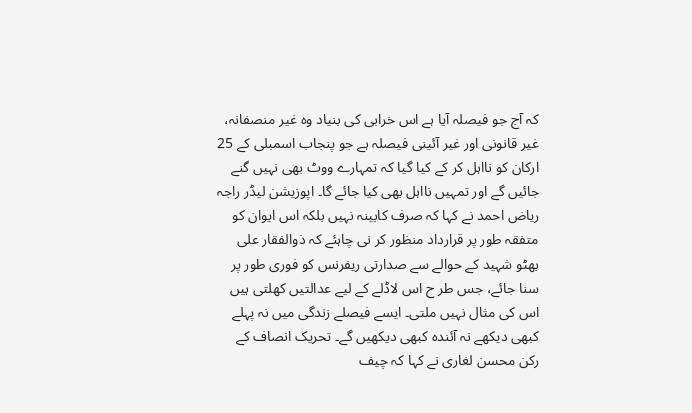کہ آج جو فیصلہ آیا ہے اس خرابی کی بنیاد وہ غیر منصفانہ، غیر قانونی اور غیر آئینی فیصلہ ہے جو پنجاب اسمبلی کے 25 ارکان کو نااہل کر کے کیا گیا کہ تمہارے ووٹ بھی نہیں گنے جائیں گے اور تمہیں نااہل بھی کیا جائے گا۔ اپوزیشن لیڈر راجہ ریاض احمد نے کہا کہ صرف کابینہ نہیں بلکہ اس ایوان کو متفقہ طور پر قرارداد منظور کر نی چاہئے کہ ذوالفقار علی بھٹو شہید کے حوالے سے صدارتی ریفرنس کو فوری طور پر سنا جائے، جس طر ح اس لاڈلے کے لیے عدالتیں کھلتی ہیں اس کی مثال نہیں ملتی۔ ایسے فیصلے زندگی میں نہ پہلے کبھی دیکھے نہ آئندہ کبھی دیکھیں گے۔ تحریک انصاف کے رکن محسن لغاری نے کہا کہ چیف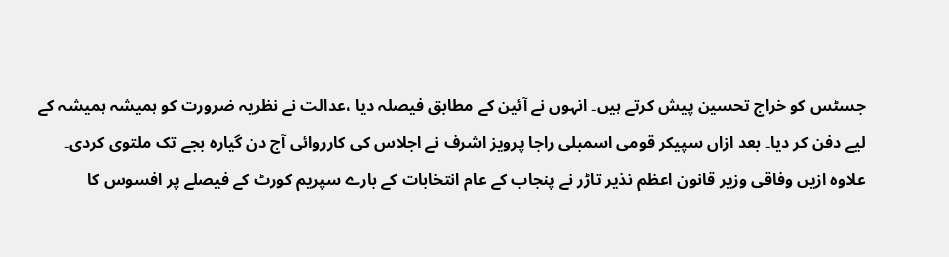جسٹس کو خراج تحسین پیش کرتے ہیں۔ انہوں نے آئین کے مطابق فیصلہ دیا ،عدالت نے نظریہ ضرورت کو ہمیشہ ہمیشہ کے لیے دفن کر دیا۔ بعد ازاں سپیکر قومی اسمبلی راجا پرویز اشرف نے اجلاس کی کارروائی آج دن گیارہ بجے تک ملتوی کردی۔ علاوہ ازیں وفاقی وزیر قانون اعظم نذیر تاڑر نے پنجاب کے عام انتخابات کے بارے سپریم کورٹ کے فیصلے پر افسوس کا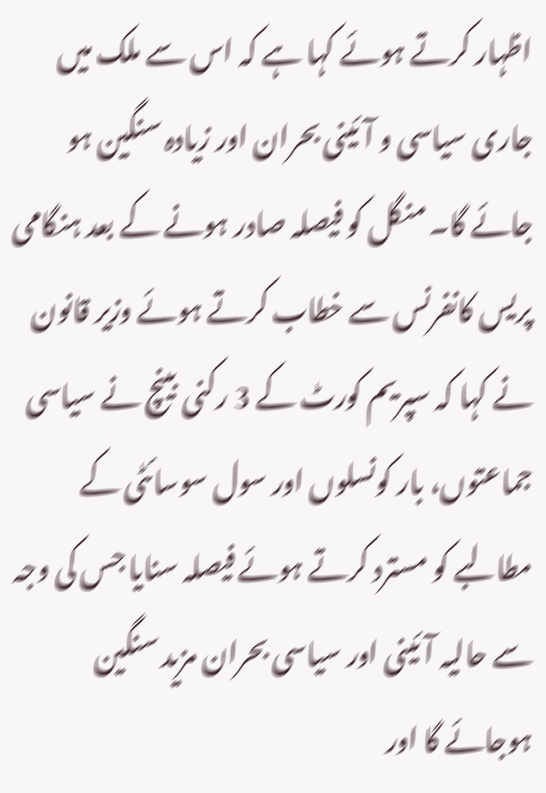اظہار کرتے ہوئے کہا ہے کہ اس سے ملک میں جاری سیاسی و آئینی بحران اور زیادہ سنگین ہو جائے گا۔ منگل کو فیصلہ صادر ہونے کے بعد ہنگامی پریس کانفرنس سے خطاب کرتے ہوئے وزیر قانون نے کہا کہ سپریم کورٹ کے 3 رکنی بینچ نے سیاسی جماعتوں، بار کونسلوں اور سول سوسائٹی کے مطالبے کو مسترد کرتے ہوئے فیصلہ سنایا جس کی وجہ سے حالیہ آئینی اور سیاسی بحران مزید سنگین ہوجائے گا اور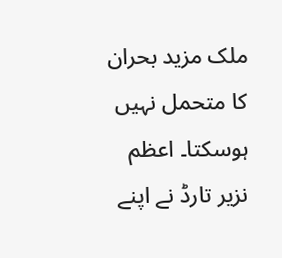ملک مزید بحران کا متحمل نہیں ہوسکتا۔ اعظم نزیر تارڈ نے اپنے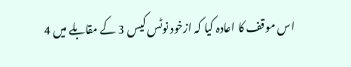اس موقف کا اعادہ کیا کہ ازخود نوٹس کیس 3 کے مقابلے میں 4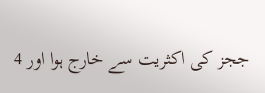ججز کی اکثریت سے خارج ہوا اور 4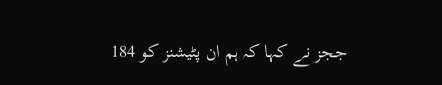ججز نے کہا کہ ہم ان پٹیشنز کو 184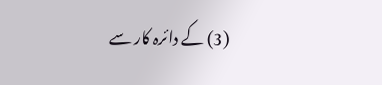(3) کے دائرہ کار سے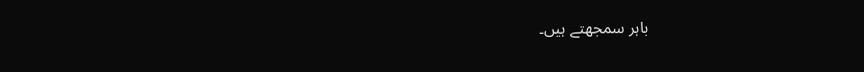باہر سمجھتے ہیں۔